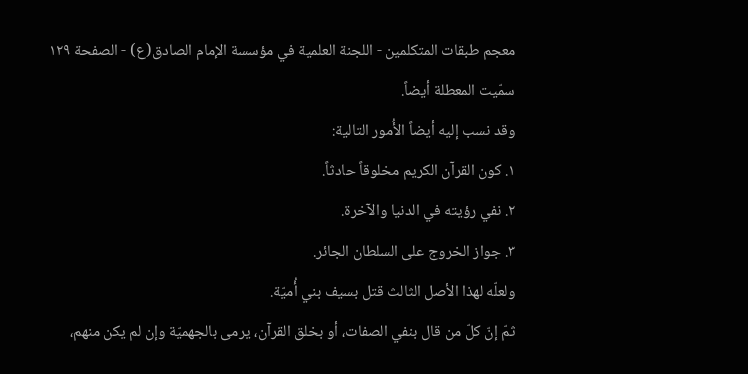معجم طبقات المتكلمين - اللجنة العلمية في مؤسسة الإمام الصادق(ع) - الصفحة ١٢٩
سمّيت المعطلة أيضاً.
وقد نسب إليه أيضاً الأُمور التالية:
١. كون القرآن الكريم مخلوقاً حادثاً.
٢. نفي رؤيته في الدنيا والآخرة.
٣. جواز الخروج على السلطان الجائر.
ولعلّه لهذا الأصل الثالث قتل بسيف بني أُميّة.
ثمّ إنّ كلّ من قال بنفي الصفات، أو بخلق القرآن، يرمى بالجهميّة وإن لم يكن منهم،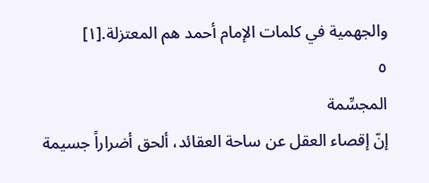والجهمية في كلمات الإمام أحمد هم المعتزلة.[١]
٥
المجسِّمة
إنّ إقصاء العقل عن ساحة العقائد، ألحق أضراراً جسيمة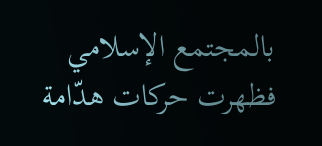بالمجتمع الإسلامي فظهرت حركات هدّامة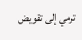ترمي إلى تقويض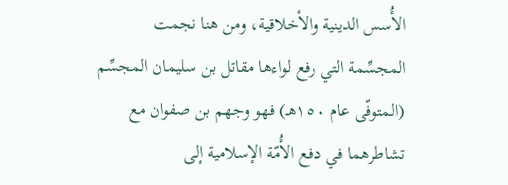الأُسس الدينية والأخلاقية، ومن هنا نجمت المجسِّمة التي رفع لواءها مقاتل بن سليمان المجسِّم (المتوفّى عام ١٥٠هـ) فهو وجهم بن صفوان مع تشاطرهما في دفع الأُمّة الإسلامية إلى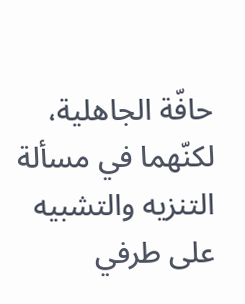حافّة الجاهلية، لكنّهما في مسألة التنزيه والتشبيه على طرفي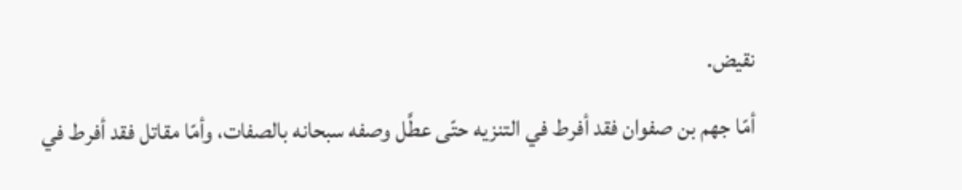نقيض.
أمّا جهم بن صفوان فقد أفرط في التنزيه حتّى عطَّل وصفه سبحانه بالصفات، وأمّا مقاتل فقد أفرط في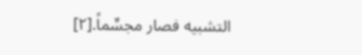التشبيه فصار مجسِّماً.[٢]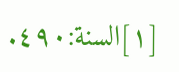[١]السنة:٤٩٠.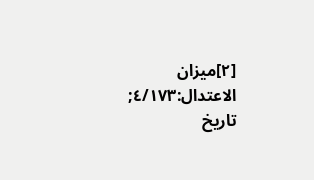[٢]ميزان الاعتدال:٤/١٧٣; تاريخ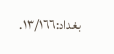بغداد:١٣/١٦٦.